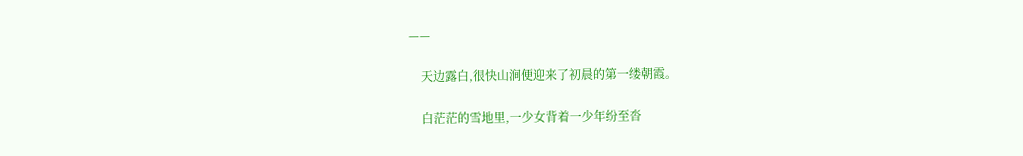——

    天边露白,很快山涧便迎来了初晨的第一缕朝霞。

    白茫茫的雪地里,一少女背着一少年纷至沓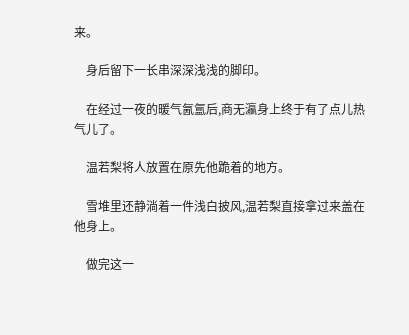来。

    身后留下一长串深深浅浅的脚印。

    在经过一夜的暖气氤氲后,商无瀛身上终于有了点儿热气儿了。

    温若梨将人放置在原先他跪着的地方。

    雪堆里还静淌着一件浅白披风,温若梨直接拿过来盖在他身上。

    做完这一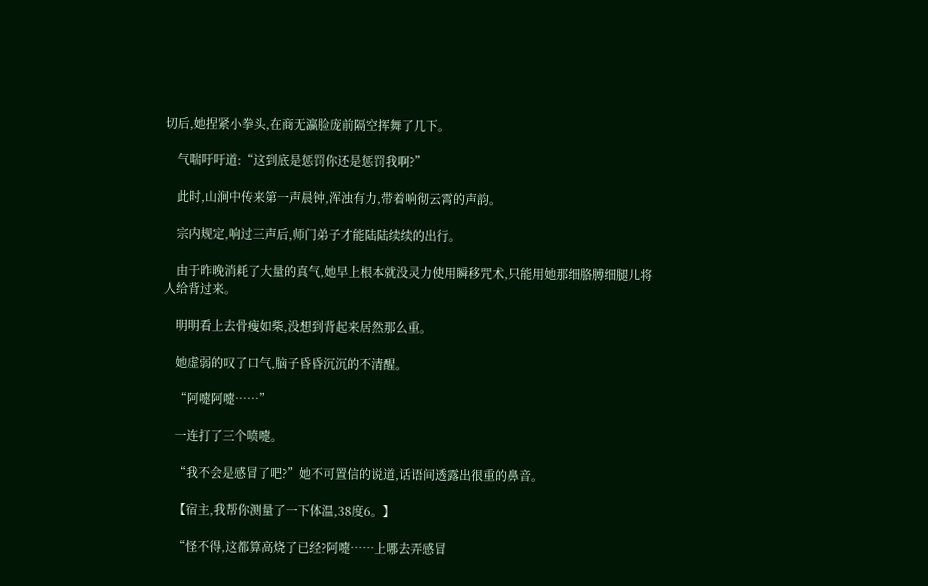切后,她捏紧小拳头,在商无瀛脸庞前隔空挥舞了几下。

    气喘吁吁道:“这到底是惩罚你还是惩罚我啊?”

    此时,山涧中传来第一声晨钟,浑浊有力,带着响彻云霄的声韵。

    宗内规定,响过三声后,师门弟子才能陆陆续续的出行。

    由于昨晚消耗了大量的真气,她早上根本就没灵力使用瞬移咒术,只能用她那细胳膊细腿儿将人给背过来。

    明明看上去骨瘦如柴,没想到背起来居然那么重。

    她虚弱的叹了口气,脑子昏昏沉沉的不清醒。

    “阿嚏阿嚏……”

    一连打了三个喷嚏。

    “我不会是感冒了吧?”她不可置信的说道,话语间透露出很重的鼻音。

    【宿主,我帮你测量了一下体温,38度6。】

    “怪不得,这都算高烧了已经?阿嚏……上哪去弄感冒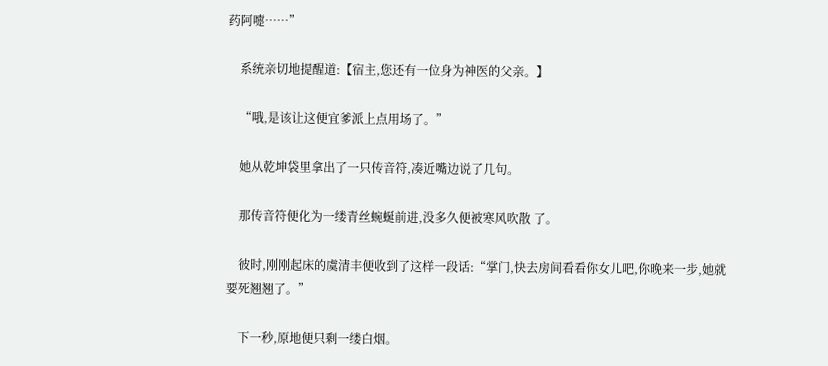药阿嚏……”

    系统亲切地提醒道:【宿主,您还有一位身为神医的父亲。】

    “哦,是该让这便宜爹派上点用场了。”

    她从乾坤袋里拿出了一只传音符,凑近嘴边说了几句。

    那传音符便化为一缕青丝蜿蜒前进,没多久便被寒风吹散 了。

    彼时,刚刚起床的虞清丰便收到了这样一段话:“掌门,快去房间看看你女儿吧,你晚来一步,她就要死翘翘了。”

    下一秒,原地便只剩一缕白烟。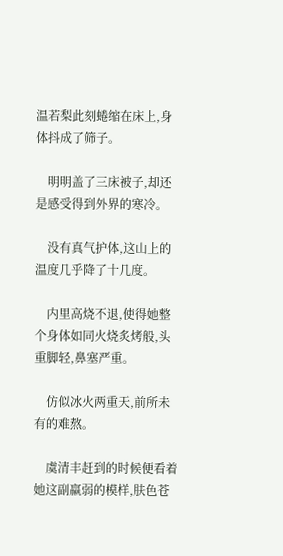温若梨此刻蜷缩在床上,身体抖成了筛子。

    明明盖了三床被子,却还是感受得到外界的寒冷。

    没有真气护体,这山上的温度几乎降了十几度。

    内里高烧不退,使得她整个身体如同火烧炙烤般,头重脚轻,鼻塞严重。

    仿似冰火两重天,前所未有的难熬。

    虞清丰赶到的时候便看着她这副羸弱的模样,肤色苍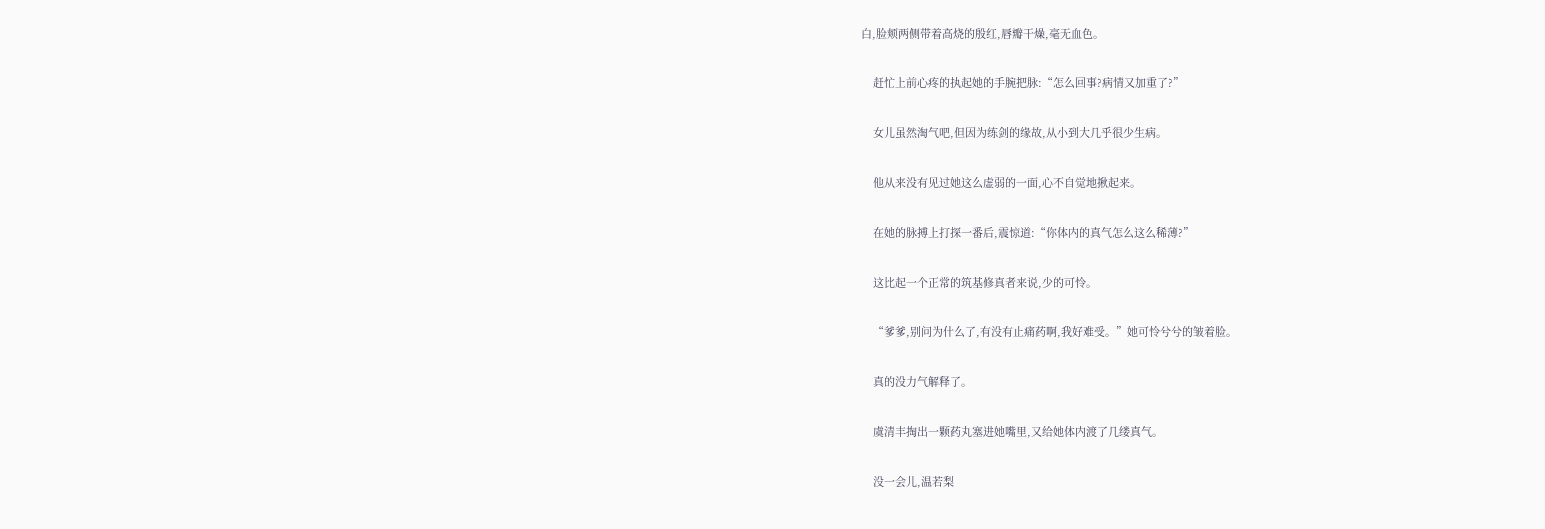白,脸颊两侧带着高烧的殷红,唇瓣干燥,毫无血色。

    赶忙上前心疼的执起她的手腕把脉:“怎么回事?病情又加重了?”

    女儿虽然淘气吧,但因为练剑的缘故,从小到大几乎很少生病。

    他从来没有见过她这么虚弱的一面,心不自觉地揪起来。

    在她的脉搏上打探一番后,震惊道:“你体内的真气怎么这么稀薄?”

    这比起一个正常的筑基修真者来说,少的可怜。

    “爹爹,别问为什么了,有没有止痛药啊,我好难受。”她可怜兮兮的皱着脸。

    真的没力气解释了。

    虞清丰掏出一颗药丸塞进她嘴里,又给她体内渡了几缕真气。

    没一会儿,温若梨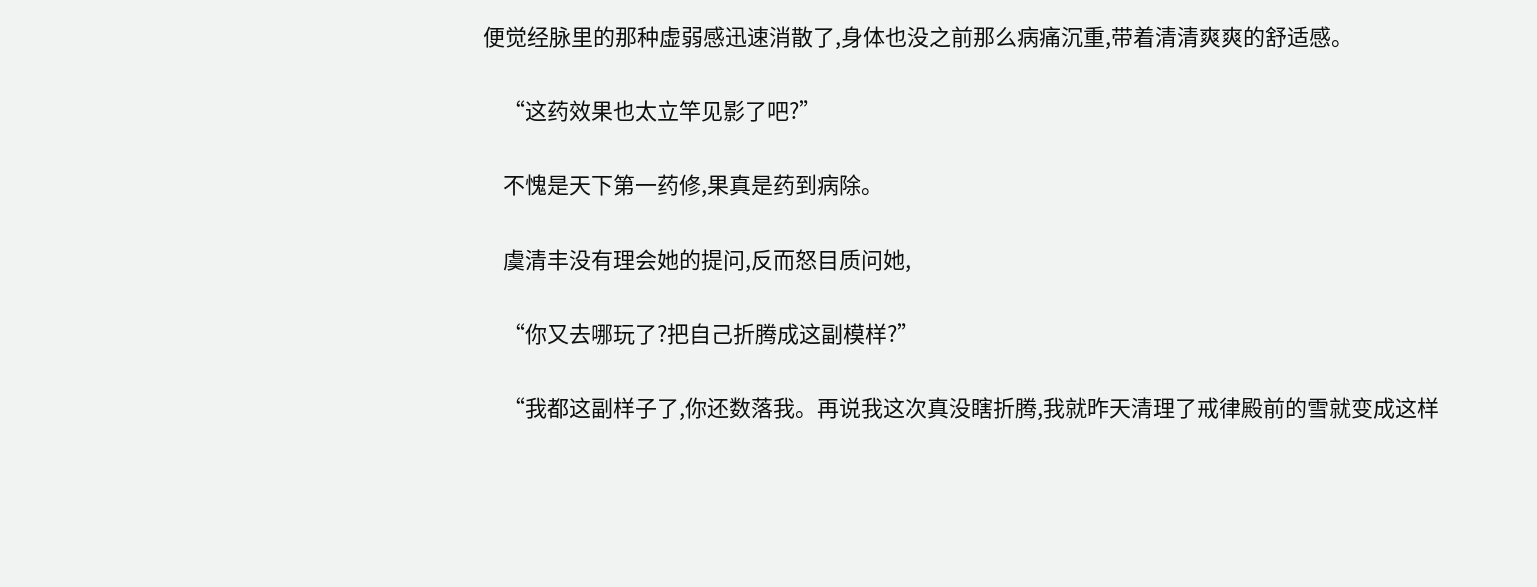便觉经脉里的那种虚弱感迅速消散了,身体也没之前那么病痛沉重,带着清清爽爽的舒适感。

    “这药效果也太立竿见影了吧?”

    不愧是天下第一药修,果真是药到病除。

    虞清丰没有理会她的提问,反而怒目质问她,

    “你又去哪玩了?把自己折腾成这副模样?”

    “我都这副样子了,你还数落我。再说我这次真没瞎折腾,我就昨天清理了戒律殿前的雪就变成这样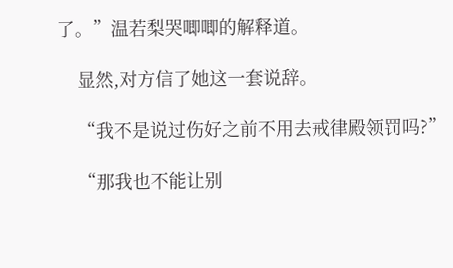了。”温若梨哭唧唧的解释道。

    显然,对方信了她这一套说辞。

    “我不是说过伤好之前不用去戒律殿领罚吗?”

    “那我也不能让别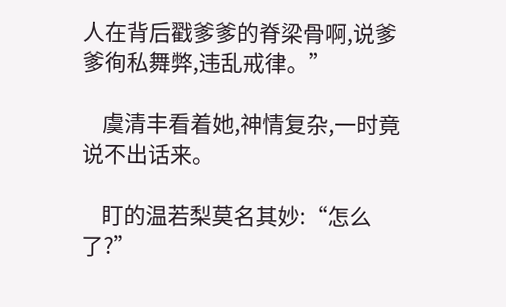人在背后戳爹爹的脊梁骨啊,说爹爹徇私舞弊,违乱戒律。”

    虞清丰看着她,神情复杂,一时竟说不出话来。

    盯的温若梨莫名其妙:“怎么了?”